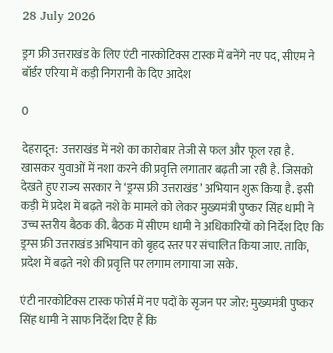28 July 2026

ड्रग फ्री उत्तराखंड के लिए एंटी नारकोटिक्स टास्क में बनेंगे नए पद, सीएम ने बॉर्डर एरिया में कड़ी निगरानी के दिए आदेश

0

देहरादून: उत्तराखंड में नशे का कारोबार तेजी से फल और फूल रहा है. खासकर युवाओं में नशा करने की प्रवृत्ति लगातार बढ़ती जा रही है. जिसको देखते हुए राज्य सरकार ने ‘ड्रग्स फ्री उत्तराखंड’ अभियान शुरू किया है. इसी कड़ी में प्रदेश में बढ़ते नशे के मामले को लेकर मुख्यमंत्री पुष्कर सिंह धामी ने उच्च स्तरीय बैठक की. बैठक में सीएम धामी ने अधिकारियों को निर्देश दिए कि ड्रग्स फ्री उत्तराखंड अभियान को बृहद स्तर पर संचालित किया जाए. ताकि, प्रदेश में बढ़ते नशे की प्रवृत्ति पर लगाम लगाया जा सके.

एंटी नारकोटिक्स टास्क फोर्स में नए पदों के सृजन पर जोर: मुख्यमंत्री पुष्कर सिंह धामी ने साफ निर्देश दिए हैं कि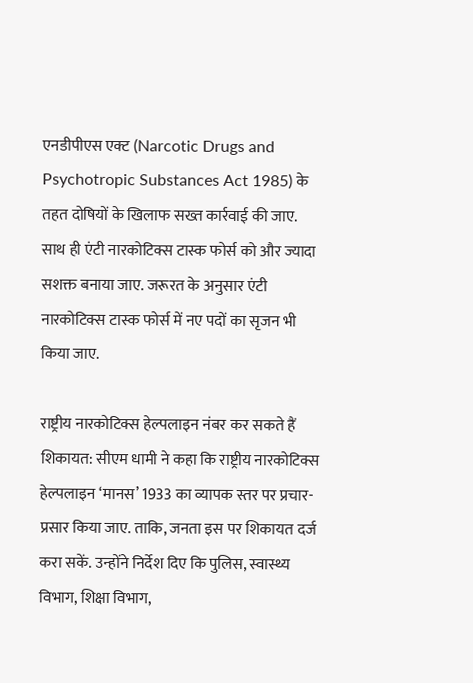एनडीपीएस एक्ट (Narcotic Drugs and Psychotropic Substances Act 1985) के तहत दोषियों के खिलाफ सख्त कार्रवाई की जाए. साथ ही एंटी नारकोटिक्स टास्क फोर्स को और ज्यादा सशक्त बनाया जाए. जरूरत के अनुसार एंटी नारकोटिक्स टास्क फोर्स में नए पदों का सृजन भी किया जाए.

राष्ट्रीय नारकोटिक्स हेल्पलाइन नंबर कर सकते हैं शिकायत: सीएम धामी ने कहा कि राष्ट्रीय नारकोटिक्स हेल्पलाइन ‘मानस’ 1933 का व्यापक स्तर पर प्रचार-प्रसार किया जाए. ताकि, जनता इस पर शिकायत दर्ज करा सकें. उन्होंने निर्देश दिए कि पुलिस, स्वास्थ्य विभाग, शिक्षा विभाग,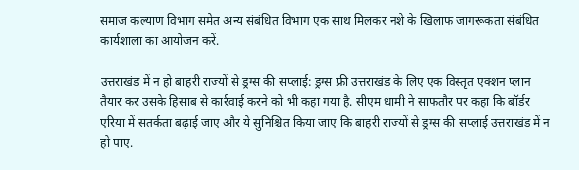समाज कल्याण विभाग समेत अन्य संबंधित विभाग एक साथ मिलकर नशे के खिलाफ जागरूकता संबंधित कार्यशाला का आयोजन करें.

उत्तराखंड में न हो बाहरी राज्यों से ड्रग्स की सप्लाई: ड्रग्स फ्री उत्तराखंड के लिए एक विस्तृत एक्शन प्लान तैयार कर उसके हिसाब से कार्रवाई करने को भी कहा गया है. सीएम धामी ने साफतौर पर कहा कि बॉर्डर एरिया में सतर्कता बढ़ाई जाए और ये सुनिश्चित किया जाए कि बाहरी राज्यों से ड्रग्स की सप्लाई उत्तराखंड में न हो पाए.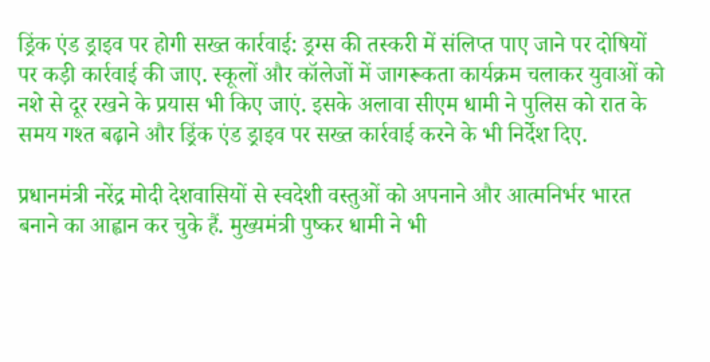ड्रिंक एंड ड्राइव पर होगी सख्त कार्रवाई: ड्रग्स की तस्करी में संलिप्त पाए जाने पर दोषियों पर कड़ी कार्रवाई की जाए. स्कूलों और कॉलेजों में जागरूकता कार्यक्रम चलाकर युवाओं को नशे से दूर रखने के प्रयास भी किए जाएं. इसके अलावा सीएम धामी ने पुलिस को रात के समय गश्त बढ़ाने और ड्रिंक एंड ड्राइव पर सख्त कार्रवाई करने के भी निर्देश दिए.

प्रधानमंत्री नरेंद्र मोदी देशवासियों से स्वदेशी वस्तुओं को अपनाने और आत्मनिर्भर भारत बनाने का आह्वान कर चुके हैं. मुख्यमंत्री पुष्कर धामी ने भी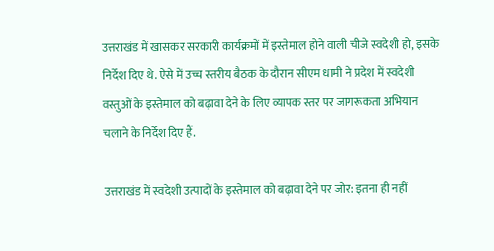उत्तराखंड में खासकर सरकारी कार्यक्रमों में इस्तेमाल होने वाली चीजे स्वदेशी हो, इसके निर्देश दिए थे. ऐसे में उच्च स्तरीय बैठक के दौरान सीएम धामी ने प्रदेश में स्वदेशी वस्तुओं के इस्तेमाल को बढ़ावा देने के लिए व्यापक स्तर पर जागरूकता अभियान चलाने के निर्देश दिए हैं.

उत्तराखंड में स्वदेशी उत्पादों के इस्तेमाल को बढ़ावा देने पर जोर: इतना ही नहीं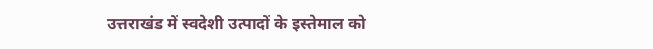उत्तराखंड में स्वदेशी उत्पादों के इस्तेमाल को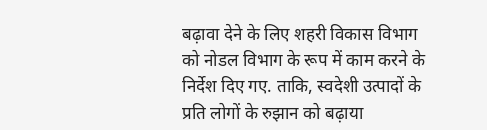बढ़ावा देने के लिए शहरी विकास विभाग को नोडल विभाग के रूप में काम करने के निर्देश दिए गए. ताकि, स्वदेशी उत्पादों के प्रति लोगों के रुझान को बढ़ाया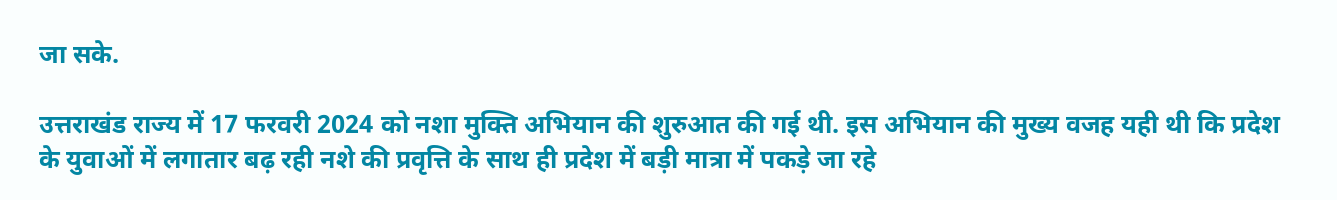जा सके.

उत्तराखंड राज्य में 17 फरवरी 2024 को नशा मुक्ति अभियान की शुरुआत की गई थी. इस अभियान की मुख्य वजह यही थी कि प्रदेश के युवाओं में लगातार बढ़ रही नशे की प्रवृत्ति के साथ ही प्रदेश में बड़ी मात्रा में पकड़े जा रहे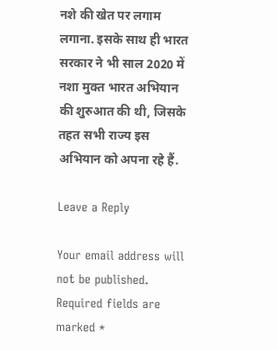नशे की खेत पर लगाम लगाना. इसके साथ ही भारत सरकार ने भी साल 2020 में नशा मुक्त भारत अभियान की शुरुआत की थी, जिसके तहत सभी राज्य इस अभियान को अपना रहे हैं.

Leave a Reply

Your email address will not be published. Required fields are marked *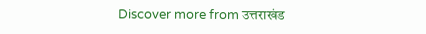Discover more from उत्तराखंड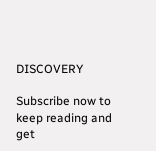DISCOVERY

Subscribe now to keep reading and get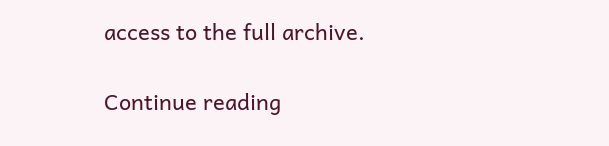access to the full archive.

Continue reading